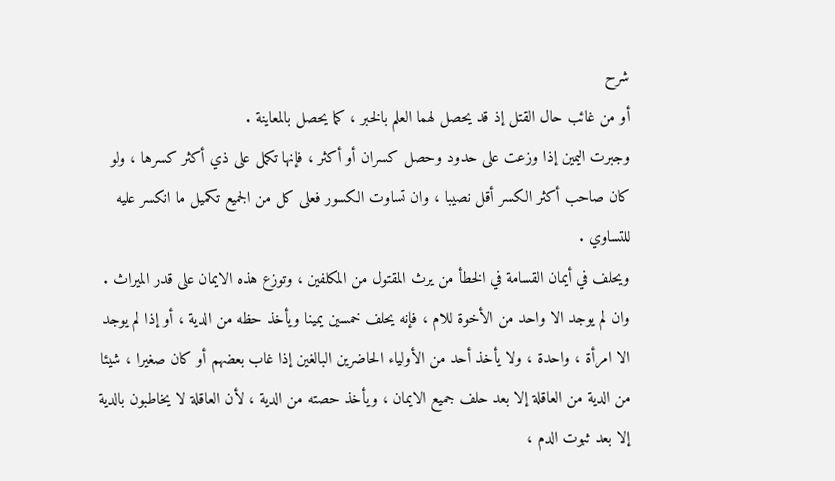شرح
أو من غائب حال القتل إذ قد يحصل لهما العلم بالخبر ، كما يحصل بالمعاينة .
وجبرت اليمين إذا وزعت على حدود وحصل كسران أو أكثر ، فإنها تكمل على ذي أكثر كسرها ، ولو كان صاحب أكثر الكسر أقل نصيبا ، وان تساوت الكسور فعلى كل من الجميع تكميل ما انكسر عليه للتساوي .
ويحلف في أيمان القسامة في الخطأ من يرث المقتول من المكلفين ، وتوزع هذه الايمان على قدر الميراث . وان لم يوجد الا واحد من الأخوة للام ، فإنه يحلف خمسين يمينا ويأخذ حظه من الدية ، أو إذا لم يوجد الا امرأة ، واحدة ، ولا يأخذ أحد من الأولياء الحاضرين البالغين إذا غاب بعضهم أو كان صغيرا ، شيئا من الدية من العاقلة إلا بعد حلف جميع الايمان ، ويأخذ حصته من الدية ، لأن العاقلة لا يخاطبون بالدية إلا بعد ثبوت الدم ،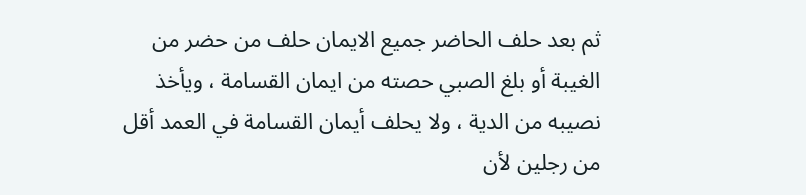ثم بعد حلف الحاضر جميع الايمان حلف من حضر من الغيبة أو بلغ الصبي حصته من ايمان القسامة ، ويأخذ نصيبه من الدية ، ولا يحلف أيمان القسامة في العمد أقل من رجلين لأن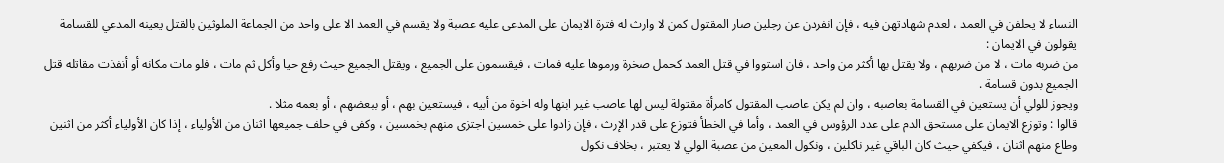النساء لا يحلفن في العمد ، لعدم شهادتهن فيه ، فإن انفردن عن رجلين صار المقتول كمن لا وارث له فترة الايمان على المدعى عليه عصبة ولا يقسم في العمد الا على واحد من الجماعة الملوثين بالقتل يعينه المدعي للقسامة يقولون في الايمان :
من ضربه مات ، لا من ضربهم ، ولا يقتل بها أكثر من واحد ، فان استووا في قتل العمد كحمل صخرة ورموها عليه فمات ، فيقسمون على الجميع ، ويقتل الجميع حيث رفع حيا وأكل ثم مات ، فلو مات مكانه أو أنفذت مقاتله قتل الجميع بدون قسامة .
ويجوز للولي أن يستعين في القسامة بعاصبه ، وان لم يكن عاصب المقتول كامرأة مقتولة ليس لها عاصب غير ابنها وله اخوة من أبيه ، فيستعين بهم ، أو ببعضهم ، أو بعمه مثلا .
قالوا : وتوزع الايمان على مستحق الدم على عدد الرؤوس في العمد ، وأما في الخطأ فتوزع على قدر الإرث ، فإن زادوا على خمسين اجتزى منهم بخمسين ، وكفى في حلف جميعها اثنان من الأولياء ، إذا كان الأولياء أكثر من اثنين وطاع منهم اثنان ، فيكفي حيث كان الباقي غير ناكلين ، ونكول المعين من عصبة الولي لا يعتبر ، بخلاف نكول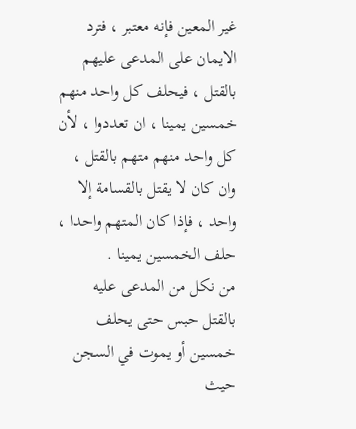غير المعين فإنه معتبر ، فترد الايمان على المدعى عليهم بالقتل ، فيحلف كل واحد منهم خمسين يمينا ، ان تعددوا ، لأن كل واحد منهم متهم بالقتل ، وان كان لا يقتل بالقسامة إلا واحد ، فإذا كان المتهم واحدا ، حلف الخمسين يمينا .
من نكل من المدعى عليه بالقتل حبس حتى يحلف خمسين أو يموت في السجن حيث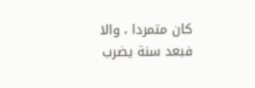كان متمردا ، والا فبعد سنة يضرب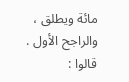مائة ويطلق ، والراجح الأول .
قالوا :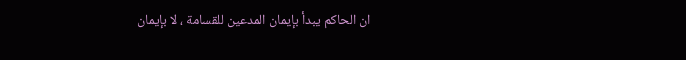ان الحاكم يبدأ بإيمان المدعين للقسامة ، لا بإيمان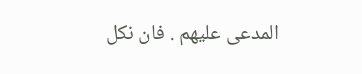المدعى عليهم . فان نكل